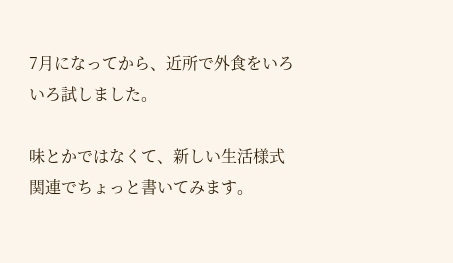7月になってから、近所で外食をいろいろ試しました。

味とかではなくて、新しい生活様式関連でちょっと書いてみます。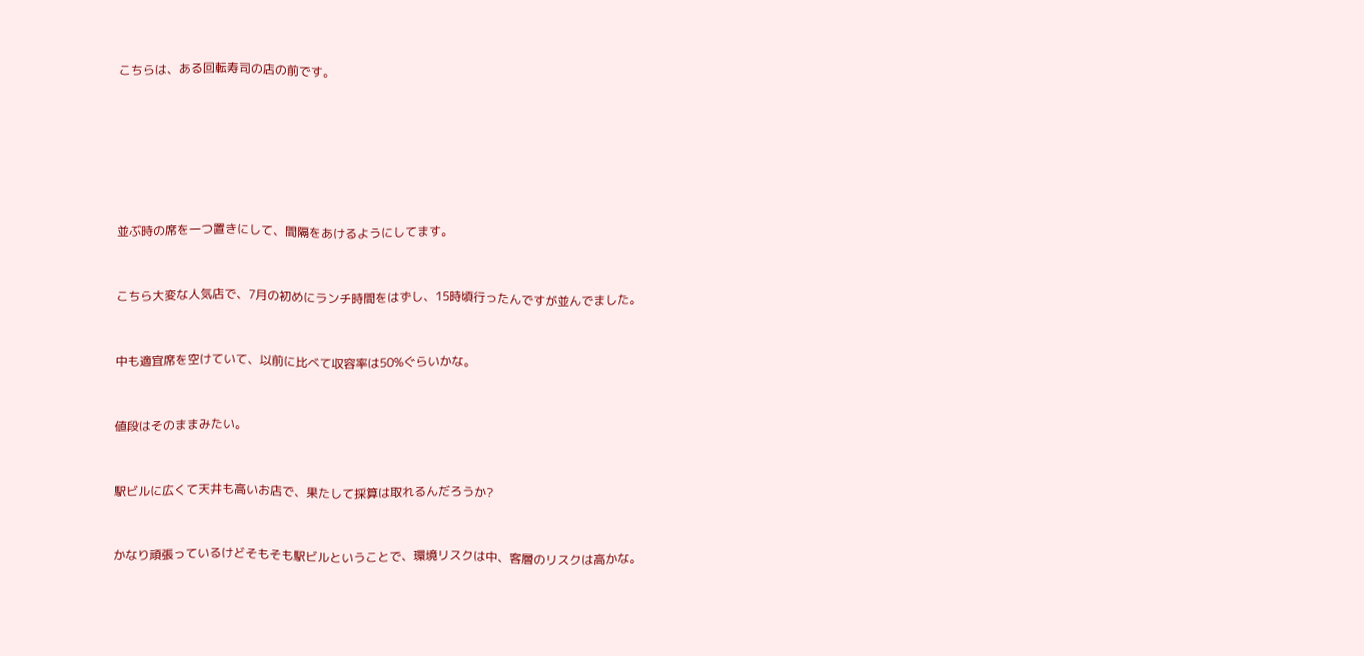こちらは、ある回転寿司の店の前です。









並ぶ時の席を一つ置きにして、間隔をあけるようにしてます。



こちら大変な人気店で、7月の初めにランチ時間をはずし、15時頃行ったんですが並んでました。



中も適宜席を空けていて、以前に比べて収容率は50%ぐらいかな。



値段はそのままみたい。



駅ビルに広くて天井も高いお店で、果たして採算は取れるんだろうか?



かなり頑張っているけどそもそも駅ビルということで、環境リスクは中、客層のリスクは高かな。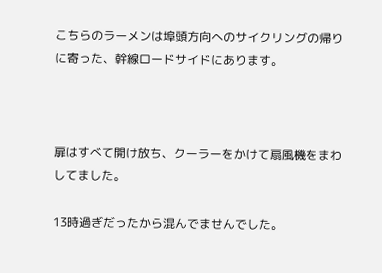こちらのラーメンは埠頭方向へのサイクリングの帰りに寄った、幹線ロードサイドにあります。



扉はすべて開け放ち、クーラーをかけて扇風機をまわしてました。

13時過ぎだったから混んでませんでした。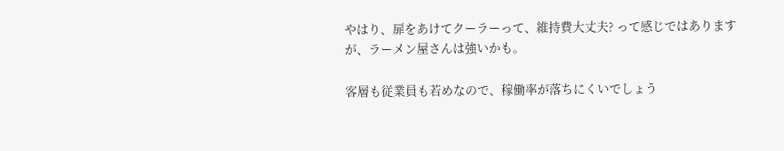やはり、扉をあけてクーラーって、維持費大丈夫? って感じではありますが、ラーメン屋さんは強いかも。

客層も従業員も若めなので、稼働率が落ちにくいでしょう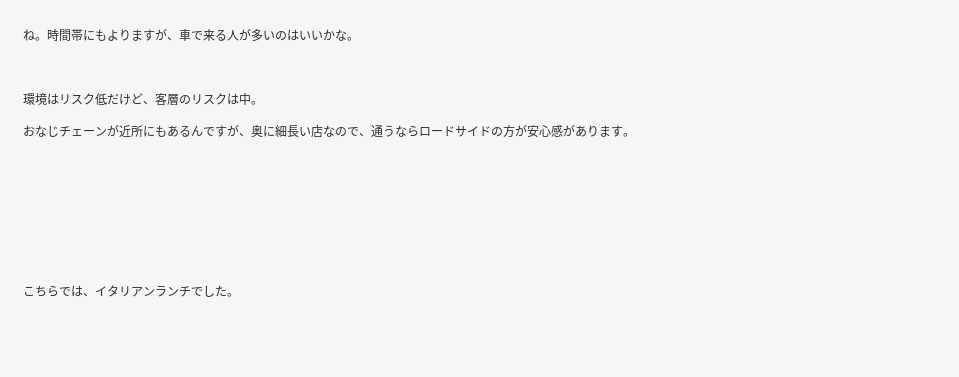ね。時間帯にもよりますが、車で来る人が多いのはいいかな。



環境はリスク低だけど、客層のリスクは中。

おなじチェーンが近所にもあるんですが、奥に細長い店なので、通うならロードサイドの方が安心感があります。









こちらでは、イタリアンランチでした。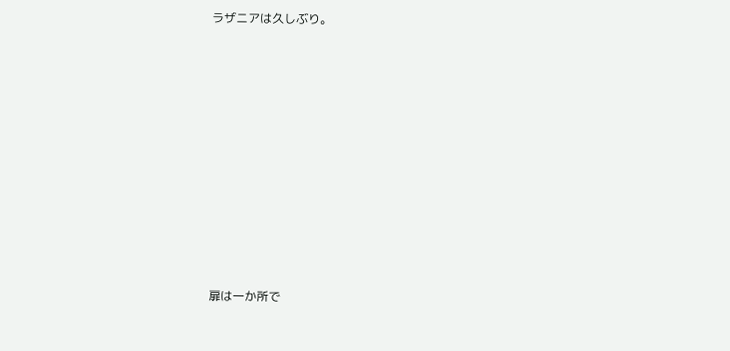ラザニアは久しぶり。















扉は一か所で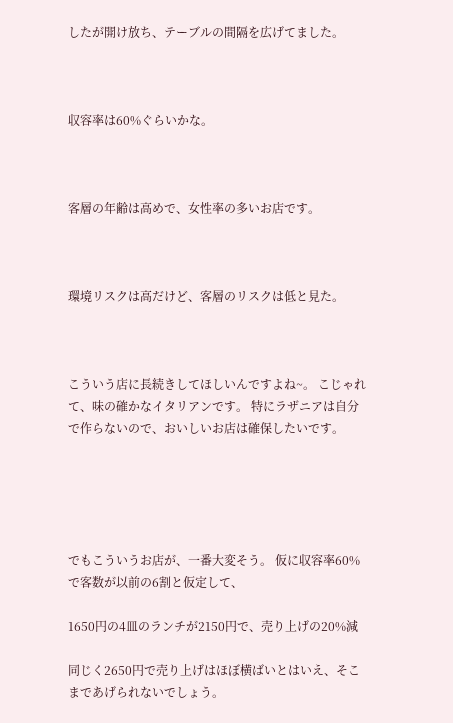したが開け放ち、テーブルの間隔を広げてました。



収容率は60%ぐらいかな。



客層の年齢は高めで、女性率の多いお店です。



環境リスクは高だけど、客層のリスクは低と見た。



こういう店に長続きしてほしいんですよね~。 こじゃれて、味の確かなイタリアンです。 特にラザニアは自分で作らないので、おいしいお店は確保したいです。





でもこういうお店が、一番大変そう。 仮に収容率60%で客数が以前の6割と仮定して、

1650円の4皿のランチが2150円で、売り上げの20%減

同じく2650円で売り上げはほぼ横ばいとはいえ、そこまであげられないでしょう。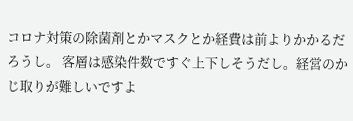コロナ対策の除菌剤とかマスクとか経費は前よりかかるだろうし。 客層は感染件数ですぐ上下しそうだし。経営のかじ取りが難しいですよ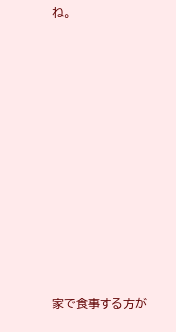ね。












家で食事する方が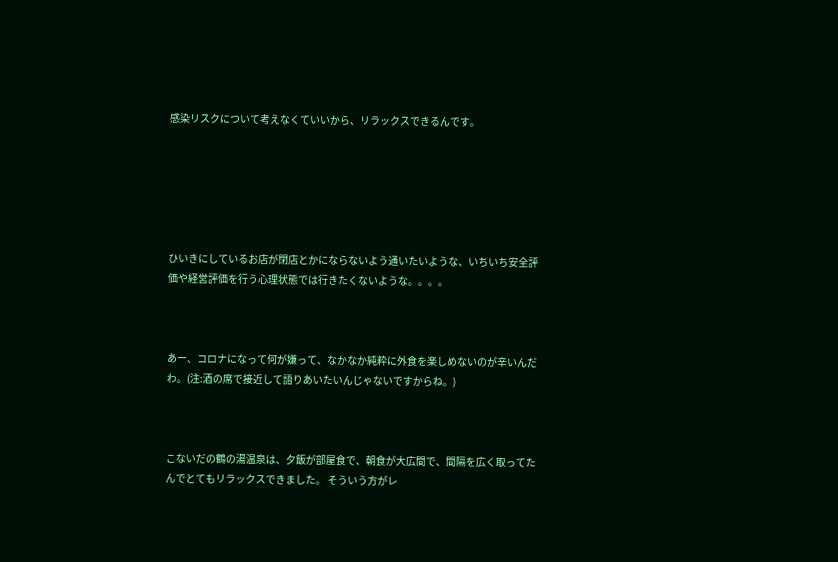感染リスクについて考えなくていいから、リラックスできるんです。






ひいきにしているお店が閉店とかにならないよう通いたいような、いちいち安全評価や経営評価を行う心理状態では行きたくないような。。。。



あー、コロナになって何が嫌って、なかなか純粋に外食を楽しめないのが辛いんだわ。(注:酒の席で接近して語りあいたいんじゃないですからね。)



こないだの鶴の湯温泉は、夕飯が部屋食で、朝食が大広間で、間隔を広く取ってたんでとてもリラックスできました。 そういう方がレ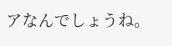アなんでしょうね。